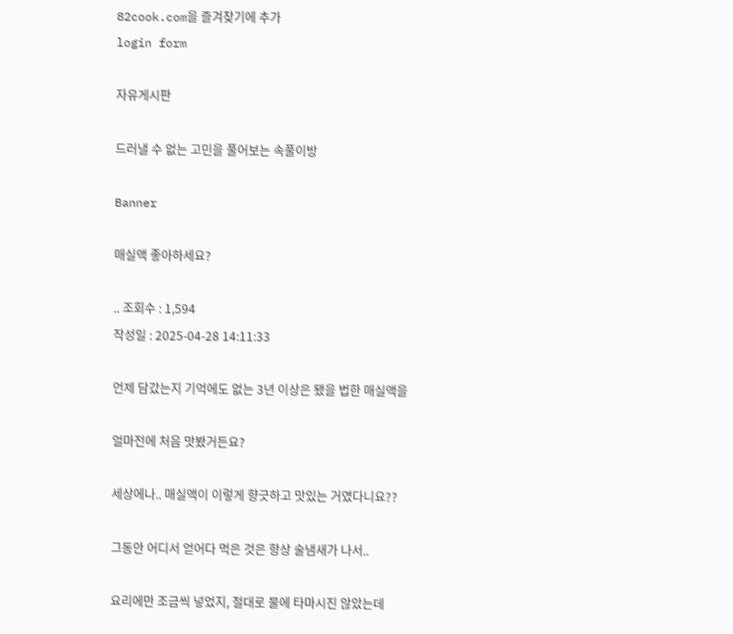82cook.com을 즐겨찾기에 추가
login form

자유게시판

드러낼 수 없는 고민을 풀어보는 속풀이방

Banner

매실액 좋아하세요?

.. 조회수 : 1,594
작성일 : 2025-04-28 14:11:33

언제 담갔는지 기억에도 없는 3년 이상은 됐을 법한 매실액을

얼마전에 처음 맛봤거든요?

세상에나.. 매실액이 이렇게 향긋하고 맛있는 거였다니요??

그동안 어디서 얻어다 먹은 것은 항상 술냄새가 나서..

요리에만 조금씩 넣었지, 절대로 물에 타마시진 않았는데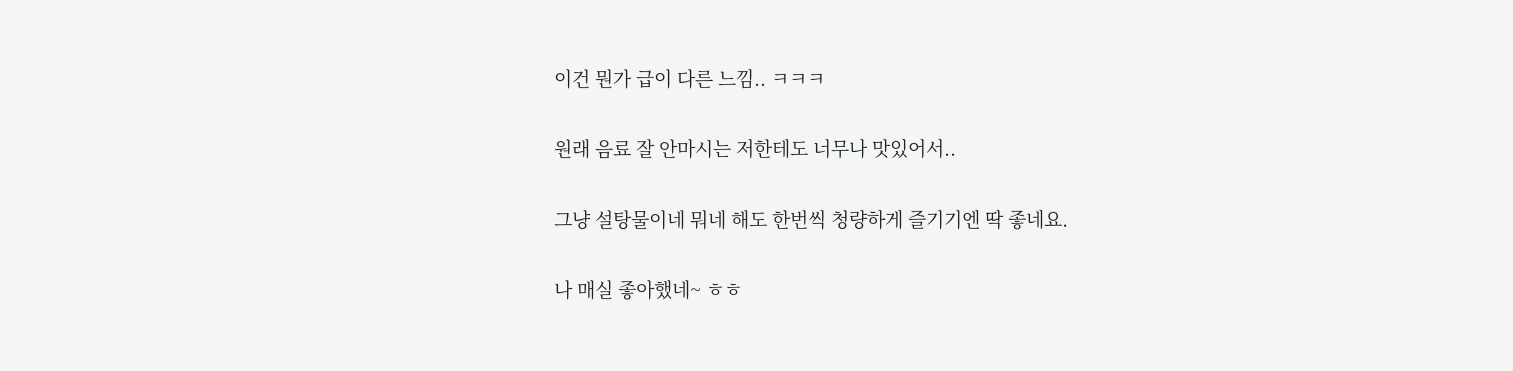이건 뭔가 급이 다른 느낌.. ㅋㅋㅋ

원래 음료 잘 안마시는 저한테도 너무나 맛있어서..

그냥 설탕물이네 뭐네 해도 한번씩 청량하게 즐기기엔 딱 좋네요.

나 매실 좋아했네~ ㅎㅎ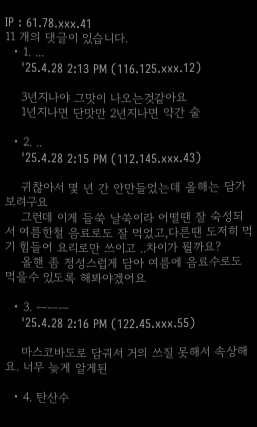IP : 61.78.xxx.41
11 개의 댓글이 있습니다.
  • 1. ...
    '25.4.28 2:13 PM (116.125.xxx.12)

    3년지나야 그맛이 나오는것같아요
    1년지나면 단맛만 2년지나면 약간 술

  • 2. ..
    '25.4.28 2:15 PM (112.145.xxx.43)

    귀찮아서 몇 년 간 안만들었는데 올해는 담가보려구요
    그런데 이게 들쑥 날쑥이라 어떨땐 잘 숙성되서 여름한철 음료로도 잘 먹었고,다른땐 도저히 먹기 힘들어 요리로만 쓰이고 ..차이가 뭘까요?
    올핸 좀 정성스럽게 담아 여름에 음료수로도 먹을수 있도록 해봐야겠어요

  • 3. ㅡㅡㅡ
    '25.4.28 2:16 PM (122.45.xxx.55)

    마스코바도로 담궈서 거의 쓰질 못해서 속상해요. 너무 늦게 알게된

  • 4. 탄산수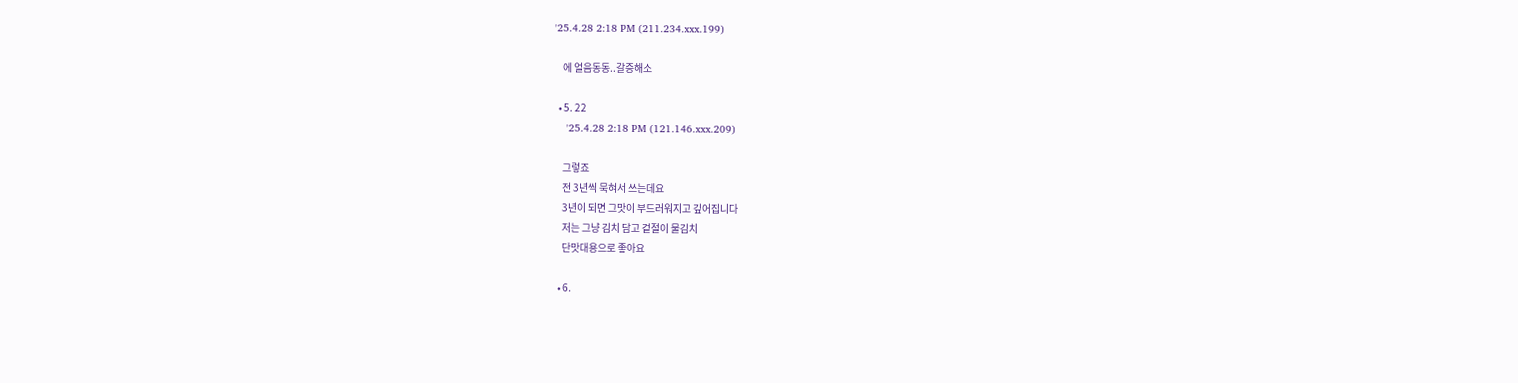'25.4.28 2:18 PM (211.234.xxx.199)

    에 얼음동동..갈증해소

  • 5. 22
    '25.4.28 2:18 PM (121.146.xxx.209)

    그렇죠
    전 3년씩 묵혀서 쓰는데요
    3년이 되면 그맛이 부드러워지고 깊어집니다
    저는 그냥 김치 담고 겉절이 물김치
    단맛대용으로 좋아요

  • 6.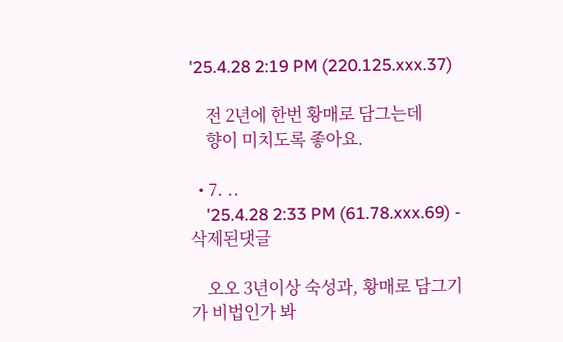'25.4.28 2:19 PM (220.125.xxx.37)

    전 2년에 한번 황매로 담그는데
    향이 미치도록 좋아요.

  • 7. ..
    '25.4.28 2:33 PM (61.78.xxx.69) - 삭제된댓글

    오오 3년이상 숙성과, 황매로 담그기가 비법인가 봐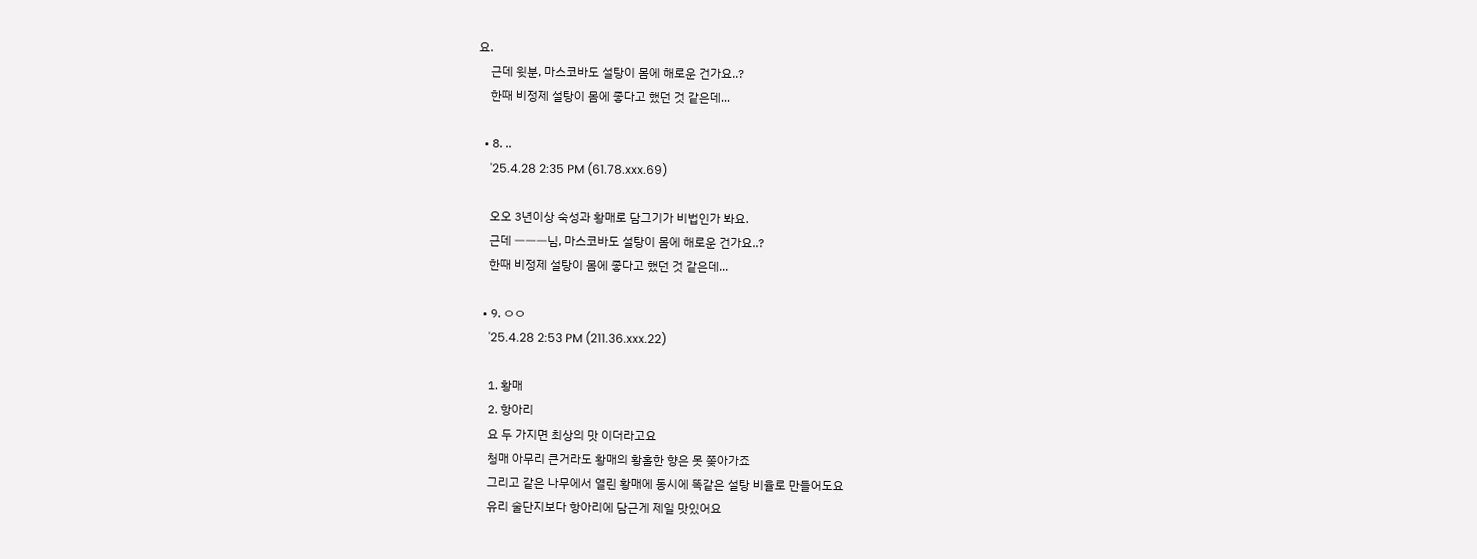요.
    근데 윗분, 마스코바도 설탕이 몸에 해로운 건가요..?
    한때 비정제 설탕이 몸에 좋다고 했던 것 같은데...

  • 8. ..
    '25.4.28 2:35 PM (61.78.xxx.69)

    오오 3년이상 숙성과 황매로 담그기가 비법인가 봐요.
    근데 ㅡㅡㅡ님, 마스코바도 설탕이 몸에 해로운 건가요..?
    한때 비정제 설탕이 몸에 좋다고 했던 것 같은데...

  • 9. ㅇㅇ
    '25.4.28 2:53 PM (211.36.xxx.22)

    1. 황매
    2. 항아리
    요 두 가지면 최상의 맛 이더라고요
    청매 아무리 큰거라도 황매의 황홀한 향은 못 쫒아가죠
    그리고 같은 나무에서 열린 황매에 동시에 똑같은 설탕 비율로 만들어도요
    유리 술단지보다 항아리에 담근게 제일 맛있어요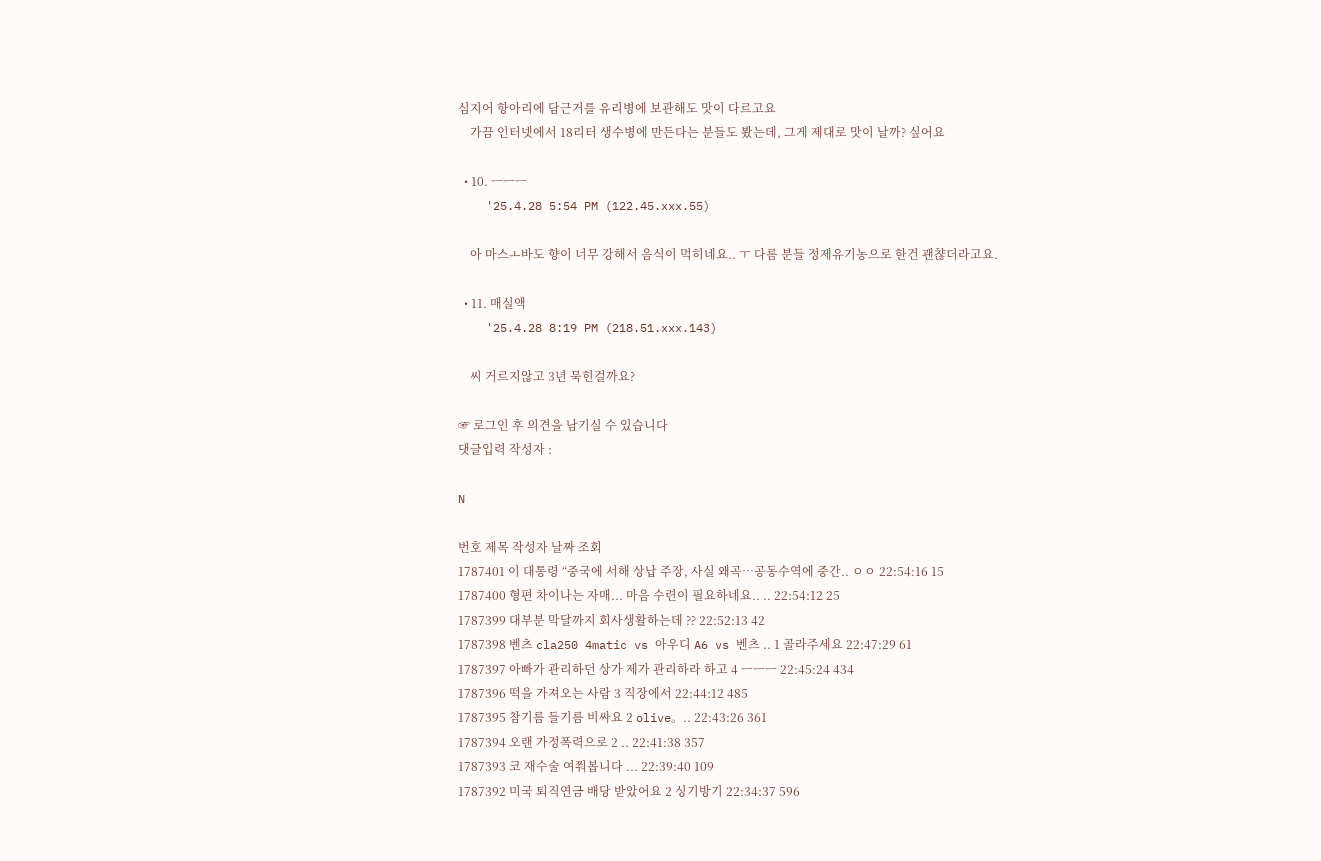심지어 항아리에 담근거를 유리병에 보관해도 맛이 다르고요
    가끔 인터넷에서 18리터 생수병에 만든다는 분들도 봤는데, 그게 제대로 맛이 날까? 싶어요

  • 10. ㅡㅡㅡ
    '25.4.28 5:54 PM (122.45.xxx.55)

    아 마스ㅗ바도 향이 너무 강해서 음식이 먹히네요.. ㅜ 다름 분들 정제유기농으로 한건 괜챦더라고요.

  • 11. 매실액
    '25.4.28 8:19 PM (218.51.xxx.143)

    씨 거르지않고 3년 묵힌걸까요?

☞ 로그인 후 의견을 남기실 수 있습니다
댓글입력 작성자 :

N

번호 제목 작성자 날짜 조회
1787401 이 대통령 “중국에 서해 상납 주장, 사실 왜곡…공동수역에 중간.. ㅇㅇ 22:54:16 15
1787400 형편 차이나는 자매... 마음 수련이 필요하네요.. .. 22:54:12 25
1787399 대부분 막달까지 회사생활하는데 ?? 22:52:13 42
1787398 벤츠 cla250 4matic vs 아우디 A6 vs 벤츠 .. 1 골라주세요 22:47:29 61
1787397 아빠가 관리하던 상가 제가 관리하라 하고 4 ㅡㅡㅡ 22:45:24 434
1787396 떡을 가져오는 사람 3 직장에서 22:44:12 485
1787395 참기름 들기름 비싸요 2 olive。.. 22:43:26 361
1787394 오랜 가정폭력으로 2 .. 22:41:38 357
1787393 코 재수술 여쭤봅니다 ... 22:39:40 109
1787392 미국 퇴직연금 배당 받았어요 2 싱기방기 22:34:37 596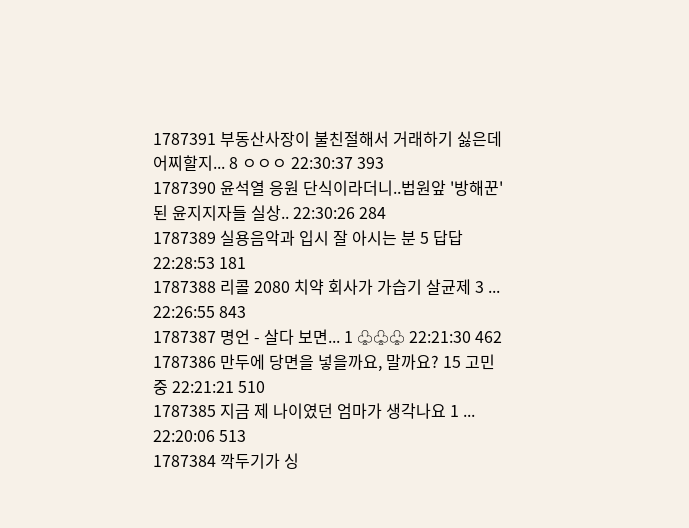1787391 부동산사장이 불친절해서 거래하기 싫은데 어찌할지... 8 ㅇㅇㅇ 22:30:37 393
1787390 윤석열 응원 단식이라더니..법원앞 '방해꾼'된 윤지지자들 실상.. 22:30:26 284
1787389 실용음악과 입시 잘 아시는 분 5 답답 22:28:53 181
1787388 리콜 2080 치약 회사가 가습기 살균제 3 ... 22:26:55 843
1787387 명언 - 살다 보면... 1 ♧♧♧ 22:21:30 462
1787386 만두에 당면을 넣을까요, 말까요? 15 고민중 22:21:21 510
1787385 지금 제 나이였던 엄마가 생각나요 1 ... 22:20:06 513
1787384 깍두기가 싱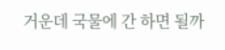거운데 국물에 간 하면 될까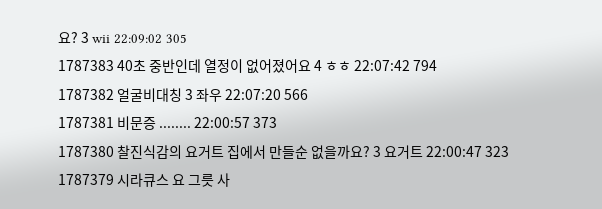요? 3 wii 22:09:02 305
1787383 40초 중반인데 열정이 없어졌어요 4 ㅎㅎ 22:07:42 794
1787382 얼굴비대칭 3 좌우 22:07:20 566
1787381 비문증 ........ 22:00:57 373
1787380 찰진식감의 요거트 집에서 만들순 없을까요? 3 요거트 22:00:47 323
1787379 시라큐스 요 그릇 사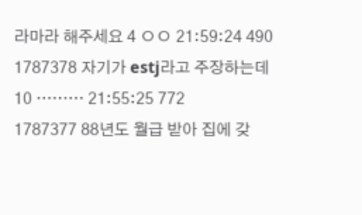라마라 해주세요 4 ㅇㅇ 21:59:24 490
1787378 자기가 estj라고 주장하는데 10 ……… 21:55:25 772
1787377 88년도 월급 받아 집에 갖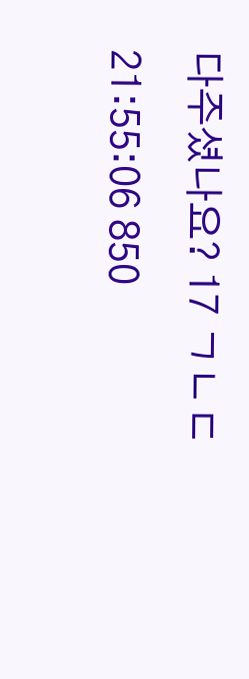다주셨나요? 17 ㄱㄴㄷ 21:55:06 850